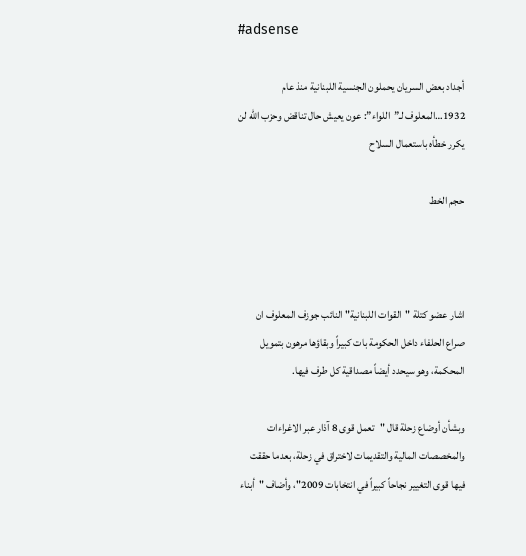#adsense

أجداد بعض السريان يحملون الجنسية اللبنانية منذ عام 1932…المعلوف لـ”اللواء”: عون يعيش حال تناقض وحزب الله لن يكرر خطأه باستعمال السلاح

حجم الخط



اشار عضو كتلة "القوات اللبنانية" النائب جوزف المعلوف ان صراع الحلفاء داخل الحكومة بات كبيراً وبقاؤها مرهون بتمويل المحكمة، وهو سيحدد أيضاً مصداقية كل طرف فيها.

وبشأن أوضاع زحلة قال "تعمل قوى 8 آذار عبر الاغراءات والمخصصات المالية والتقديمات لاختراق في زحلة، بعدما حققت فيها قوى التغيير نجاحاً كبيراً في انتخابات 2009"، وأضاف "أبناء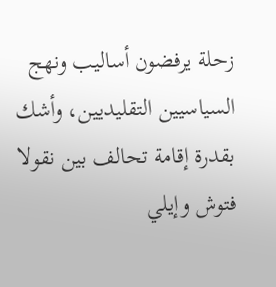زحلة يرفضون أساليب ونهج السياسيين التقليديين، وأشك بقدرة إقامة تحالف بين نقولا فتوش وإيلي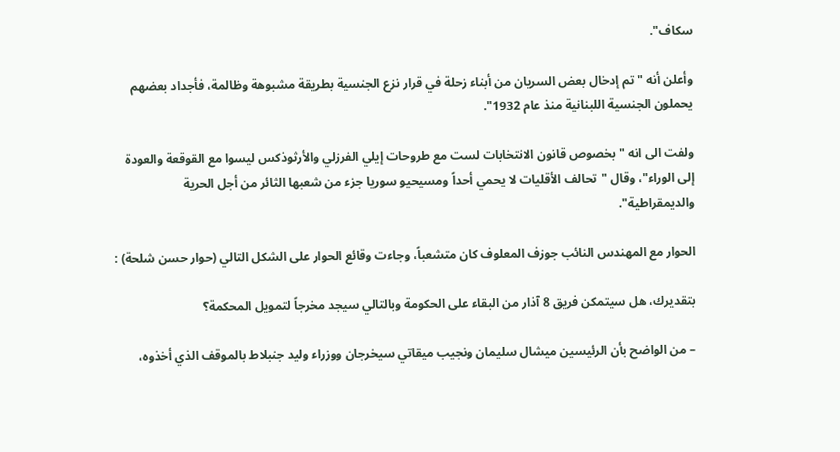سكاف".

وأعلن أنه "تم إدخال بعض السريان من أبناء زحلة في قرار نزع الجنسية بطريقة مشبوهة وظالمة، فأجداد بعضهم يحملون الجنسية اللبنانية منذ عام 1932".

ولفت الى انه "بخصوص قانون الانتخابات لست مع طروحات إيلي الفرزلي والأرثوذكس ليسوا مع القوقعة والعودة إلى الوراء"، وقال "تحالف الأقليات لا يحمي أحداً ومسيحيو سوريا جزء من شعبها الثائر من أجل الحرية والديمقراطية".

الحوار مع المهندس النائب جوزف المعلوف كان متشعباً، وجاءت وقائع الحوار على الشكل التالي (حوار حسن شلحة) :

بتقديرك، هل سيتمكن فريق 8 آذار من البقاء على الحكومة وبالتالي سيجد مخرجاً لتمويل المحكمة؟

– من الواضح بأن الرئيسين ميشال سليمان ونجيب ميقاتي سيخرجان ووزراء وليد جنبلاط بالموقف الذي أخذوه،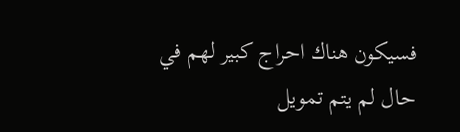فسيكون هناك احراج كبير لهم في حال لم يتم تمويل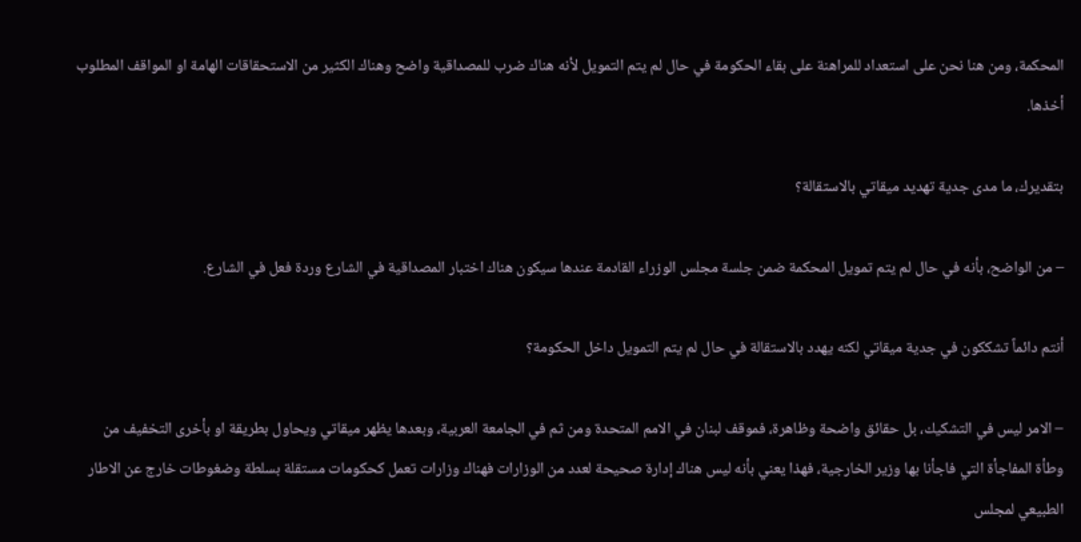المحكمة، ومن هنا نحن على استعداد للمراهنة على بقاء الحكومة في حال لم يتم التمويل لأنه هناك ضرب للمصداقية واضح وهناك الكثير من الاستحقاقات الهامة او المواقف المطلوب أخذها.

بتقديرك، ما مدى جدية تهديد ميقاتي بالاستقالة؟

– من الواضح، بأنه في حال لم يتم تمويل المحكمة ضمن جلسة مجلس الوزراء القادمة عندها سيكون هناك اختبار المصداقية في الشارع وردة فعل في الشارع.

أنتم دائماً تشككون في جدية ميقاتي لكنه يهدد بالاستقالة في حال لم يتم التمويل داخل الحكومة؟

– الامر ليس في التشكيك، بل حقائق واضحة وظاهرة، فموقف لبنان في الامم المتحدة ومن ثم في الجامعة العربية، وبعدها يظهر ميقاتي ويحاول بطريقة او بأخرى التخفيف من وطأة المفاجأة التي فاجأنا بها وزير الخارجية، فهذا يعني بأنه ليس هناك إدارة صحيحة لعدد من الوزارات فهناك وزارات تعمل كحكومات مستقلة بسلطة وضغوطات خارج عن الاطار الطبيعي لمجلس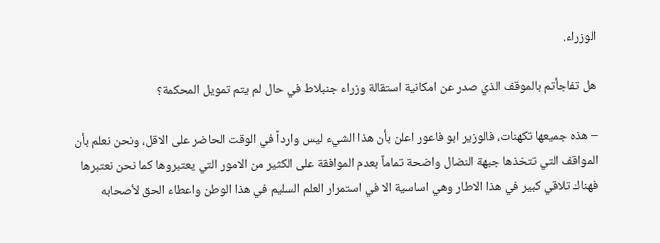الوزراء.

هل تفاجأتم بالموقف الذي صدر عن امكانية استقالة وزراء جنبلاط في حال لم يتم تمويل المحكمة؟

– هذه جميعها تكهنات، فالوزير ابو فاعور اعلن بأن هذا الشيء ليس وارداً في الوقت الحاضر على الاقل، ونحن نعلم بأن المواقف التي تتخذها جبهة النضال واضحة تماماً بعدم الموافقة على الكثير من الامور التي يعتبروها كما نحن نعتبرها فهناك تلاقي كبير في هذا الاطار وهي اساسية الا في استمرار العلم السليم في هذا الوطن واعطاء الحق لأصحابه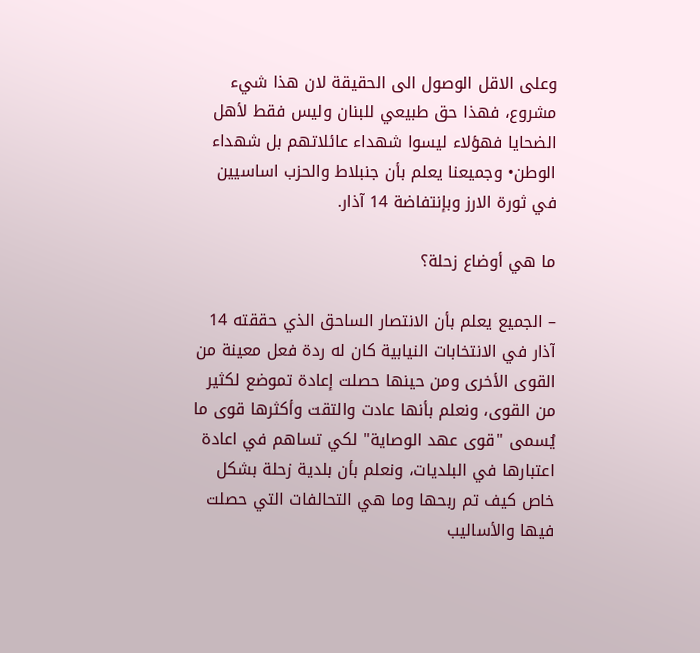وعلى الاقل الوصول الى الحقيقة لان هذا شيء مشروع، فهذا حق طبيعي للبنان وليس فقط لأهل الضحايا فهؤلاء ليسوا شهداء عائلاتهم بل شهداء الوطن• وجميعنا يعلم بأن جنبلاط والحزب اساسيين في ثورة الارز وبإنتفاضة 14 آذار.

ما هي أوضاع زحلة؟

– الجميع يعلم بأن الانتصار الساحق الذي حققته 14 آذار في الانتخابات النيابية كان له ردة فعل معينة من القوى الأخرى ومن حينها حصلت إعادة تموضع لكثير من القوى، ونعلم بأنها عادت والتقت وأكثرها قوى ما يُسمى "قوى عهد الوصاية" لكي تساهم في اعادة اعتبارها في البلديات، ونعلم بأن بلدية زحلة بشكل خاص كيف تم ربحها وما هي التحالفات التي حصلت فيها والأساليب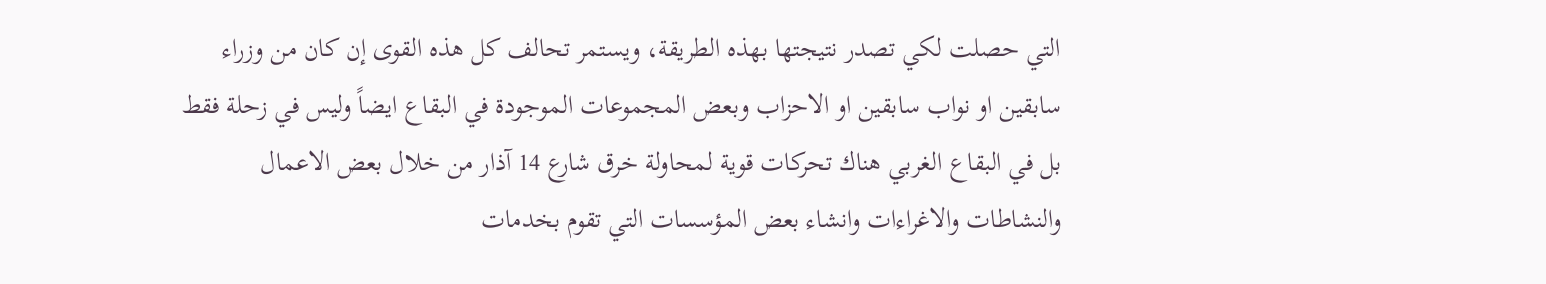التي حصلت لكي تصدر نتيجتها بهذه الطريقة، ويستمر تحالف كل هذه القوى إن كان من وزراء سابقين او نواب سابقين او الاحزاب وبعض المجموعات الموجودة في البقاع ايضاً وليس في زحلة فقط بل في البقاع الغربي هناك تحركات قوية لمحاولة خرق شارع 14 آذار من خلال بعض الاعمال والنشاطات والاغراءات وانشاء بعض المؤسسات التي تقوم بخدمات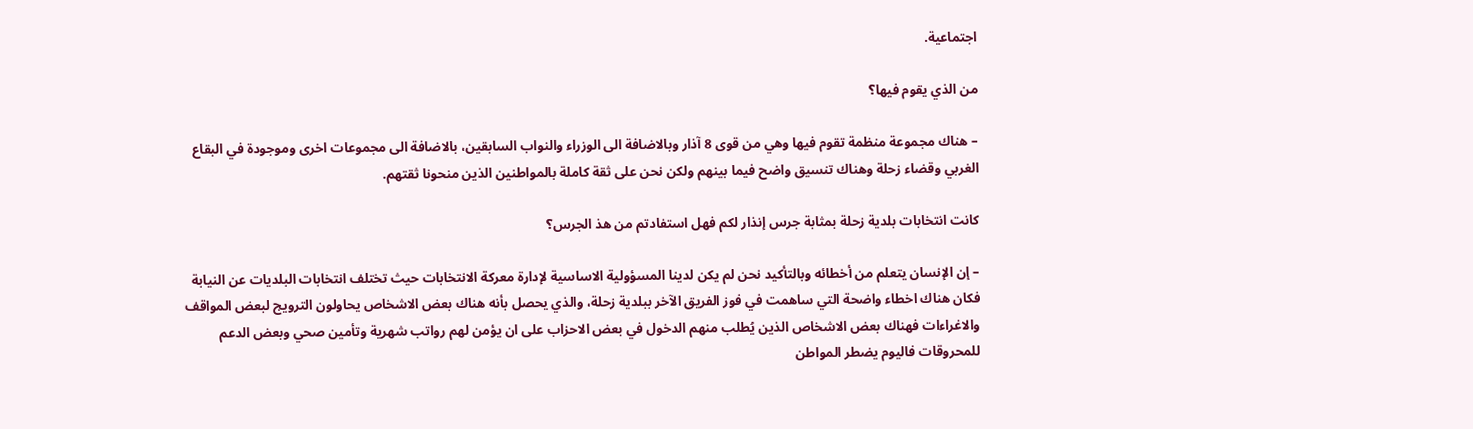اجتماعية.

من الذي يقوم فيها؟

– هناك مجموعة منظمة تقوم فيها وهي من قوى 8 آذار وبالاضافة الى الوزراء والنواب السابقين، بالاضافة الى مجموعات اخرى وموجودة في البقاع الغربي وقضاء زحلة وهناك تنسيق واضح فيما بينهم ولكن نحن على ثقة كاملة بالمواطنين الذين منحونا ثقتهم.

كانت انتخابات بلدية زحلة بمثابة جرس إنذار لكم فهل استفادتم من هذ الجرس؟

– إن الإنسان يتعلم من أخطائه وبالتأكيد نحن لم يكن لدينا المسؤولية الاساسية لإدارة معركة الانتخابات حيث تختلف انتخابات البلديات عن النيابة فكان هناك اخطاء واضحة التي ساهمت في فوز الفريق الآخر ببلدية زحلة، والذي يحصل بأنه هناك بعض الاشخاص يحاولون الترويج لبعض المواقف والاغراءات فهناك بعض الاشخاص الذين يُطلب منهم الدخول في بعض الاحزاب على ان يؤمن لهم رواتب شهرية وتأمين صحي وبعض الدعم للمحروقات فاليوم يضطر المواطن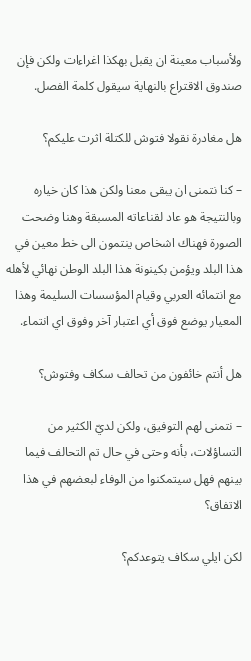ولأسباب معينة ان يقبل بهكذا اغراءات ولكن فإن صندوق الاقتراع بالنهاية سيقول كلمة الفصل.

هل مغادرة نقولا فتوش للكتلة اثرت عليكم؟

– كنا نتمنى ان يبقى معنا ولكن هذا كان خياره وبالنتيجة هو عاد لقناعاته المسبقة وهنا وضحت الصورة فهناك اشخاص ينتمون الى خط معين في هذا البلد ويؤمن بكينونة هذا البلد الوطن نهائي لأهله مع انتمائه العربي وقيام المؤسسات السليمة وهذا المعيار يوضع فوق أي اعتبار آخر وفوق اي انتماء.

هل أنتم خائفون من تحالف سكاف وفتوش؟

– نتمنى لهم التوفيق، ولكن لديّ الكثير من التساؤلات، بأنه وحتى في حال تم التحالف فيما بينهم فهل سيتمكنوا من الوفاء لبعضهم في هذا الاتفاق؟

لكن ايلي سكاف يتوعدكم؟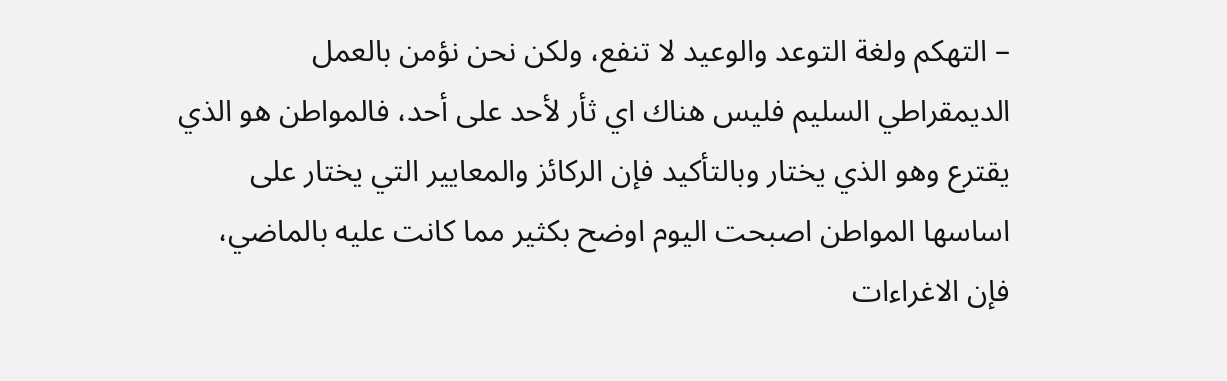– التهكم ولغة التوعد والوعيد لا تنفع، ولكن نحن نؤمن بالعمل الديمقراطي السليم فليس هناك اي ثأر لأحد على أحد، فالمواطن هو الذي يقترع وهو الذي يختار وبالتأكيد فإن الركائز والمعايير التي يختار على اساسها المواطن اصبحت اليوم اوضح بكثير مما كانت عليه بالماضي، فإن الاغراءات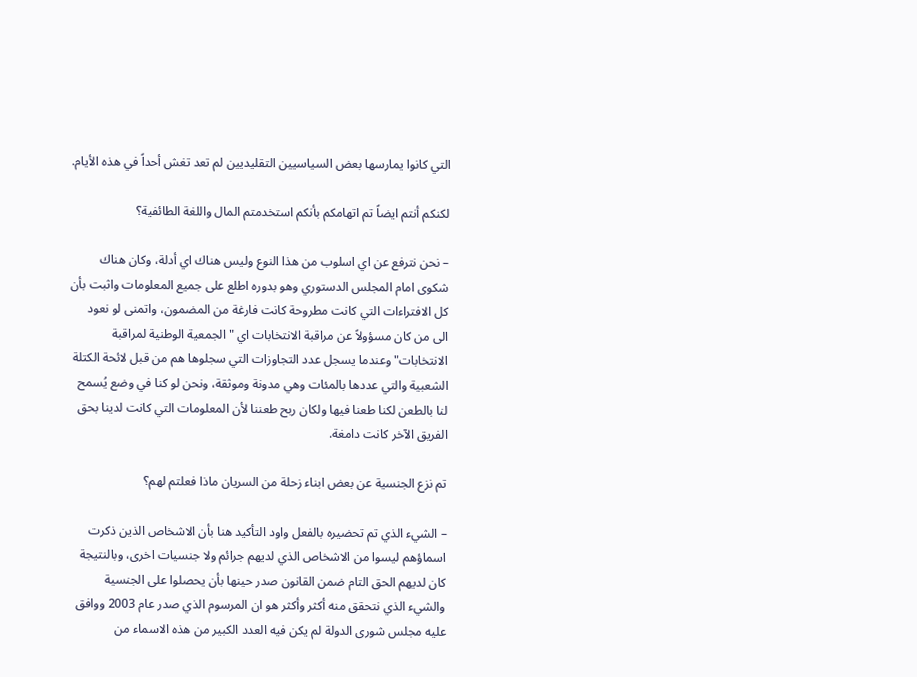التي كانوا يمارسها بعض السياسيين التقليديين لم تعد تغش أحداً في هذه الأيام.

لكنكم أنتم ايضاً تم اتهامكم بأنكم استخدمتم المال واللغة الطائفية؟

– نحن نترفع عن اي اسلوب من هذا النوع وليس هناك اي أدلة، وكان هناك شكوى امام المجلس الدستوري وهو بدوره اطلع على جميع المعلومات واثبت بأن كل الافتراءات التي كانت مطروحة كانت فارغة من المضمون، واتمنى لو نعود الى من كان مسؤولاً عن مراقبة الانتخابات اي "الجمعية الوطنية لمراقبة الانتخابات" وعندما يسجل عدد التجاوزات التي سجلوها هم من قبل لائحة الكتلة الشعبية والتي عددها بالمئات وهي مدونة وموثقة، ونحن لو كنا في وضع يُسمح لنا بالطعن لكنا طعنا فيها ولكان ربح طعننا لأن المعلومات التي كانت لدينا بحق الفريق الآخر كانت دامغة.

تم نزع الجنسية عن بعض ابناء زحلة من السريان ماذا فعلتم لهم؟

– الشيء الذي تم تحضيره بالفعل واود التأكيد هنا بأن الاشخاص الذين ذكرت اسماؤهم ليسوا من الاشخاص الذي لديهم جرائم ولا جنسيات اخرى، وبالنتيجة كان لديهم الحق التام ضمن القانون صدر حينها بأن يحصلوا على الجنسية والشيء الذي نتحقق منه أكثر وأكثر هو ان المرسوم الذي صدر عام 2003 ووافق عليه مجلس شورى الدولة لم يكن فيه العدد الكبير من هذه الاسماء من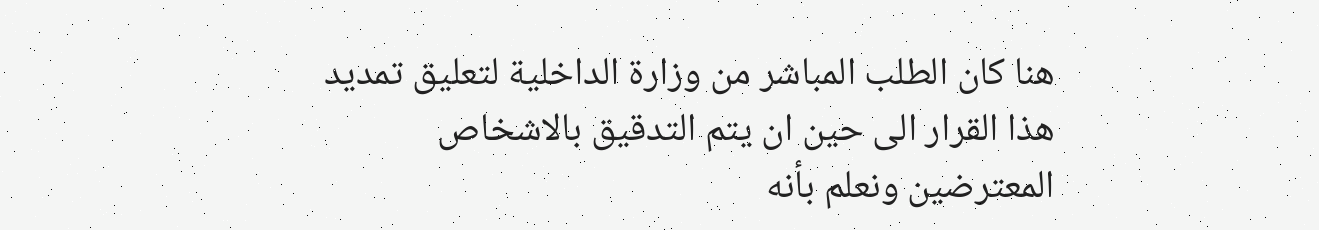هنا كان الطلب المباشر من وزارة الداخلية لتعليق تمديد هذا القرار الى حين ان يتم التدقيق بالاشخاص المعترضين ونعلم بأنه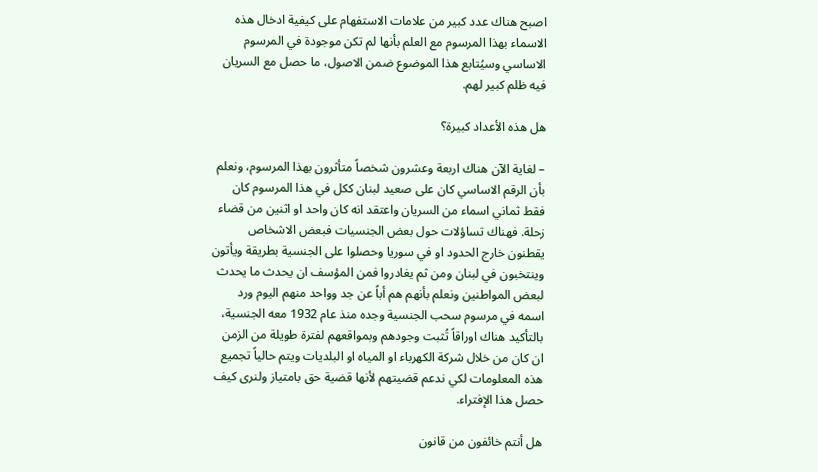اصبح هناك عدد كبير من علامات الاستفهام على كيفية ادخال هذه الاسماء بهذا المرسوم مع العلم بأنها لم تكن موجودة في المرسوم الاساسي وسيُتابع هذا الموضوع ضمن الاصول، ما حصل مع السريان فيه ظلم كبير لهم.

هل هذه الأعداد كبيرة؟

– لغاية الآن هناك اربعة وعشرون شخصاً متأثرون بهذا المرسوم، ونعلم بأن الرقم الاساسي كان على صعيد لبنان ككل في هذا المرسوم كان فقط ثماني اسماء من السريان واعتقد انه كان واحد او اثنين من قضاء زحلة. فهناك تساؤلات حول بعض الجنسيات فبعض الاشخاص يقطنون خارج الحدود او في سوريا وحصلوا على الجنسية بطريقة ويأتون وينتخبون في لبنان ومن ثم يغادروا فمن المؤسف ان يحدث ما يحدث لبعض المواطنين ونعلم بأنهم هم أباً عن جد وواحد منهم اليوم ورد اسمه في مرسوم سحب الجنسية وجده منذ عام 1932 معه الجنسية، بالتأكيد هناك اوراقاً تُثبت وجودهم وبمواقعهم لفترة طويلة من الزمن ان كان من خلال شركة الكهرباء او المياه او البلديات ويتم حالياً تجميع هذه المعلومات لكي ندعم قضيتهم لأنها قضية حق بامتياز ولنرى كيف حصل هذا الإفتراء.

هل أنتم خائفون من قانون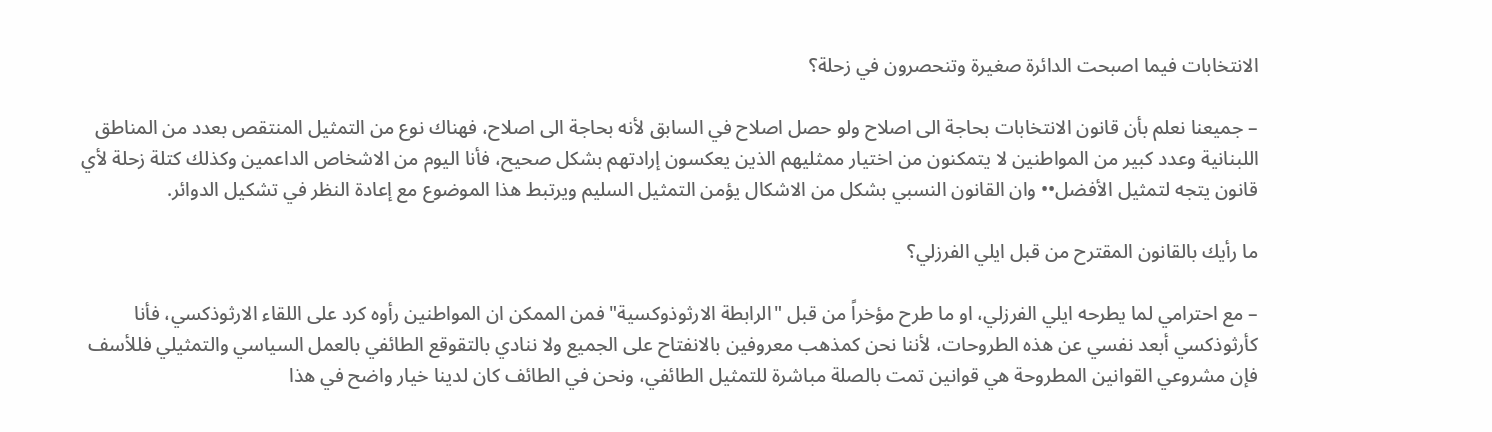الانتخابات فيما اصبحت الدائرة صغيرة وتنحصرون في زحلة؟

– جميعنا نعلم بأن قانون الانتخابات بحاجة الى اصلاح ولو حصل اصلاح في السابق لأنه بحاجة الى اصلاح، فهناك نوع من التمثيل المنتقص بعدد من المناطق اللبنانية وعدد كبير من المواطنين لا يتمكنون من اختيار ممثليهم الذين يعكسون إرادتهم بشكل صحيح، فأنا اليوم من الاشخاص الداعمين وكذلك كتلة زحلة لأي قانون يتجه لتمثيل الأفضل•• وان القانون النسبي بشكل من الاشكال يؤمن التمثيل السليم ويرتبط هذا الموضوع مع إعادة النظر في تشكيل الدوائر.

ما رأيك بالقانون المقترح من قبل ايلي الفرزلي؟

– مع احترامي لما يطرحه ايلي الفرزلي، او ما طرح مؤخراً من قبل "الرابطة الارثوذوكسية" فمن الممكن ان المواطنين رأوه كرد على اللقاء الارثوذكسي، فأنا كأرثوذكسي أبعد نفسي عن هذه الطروحات، لأننا نحن كمذهب معروفين بالانفتاح على الجميع ولا ننادي بالتقوقع الطائفي بالعمل السياسي والتمثيلي فللأسف فإن مشروعي القوانين المطروحة هي قوانين تمت بالصلة مباشرة للتمثيل الطائفي، ونحن في الطائف كان لدينا خيار واضح في هذا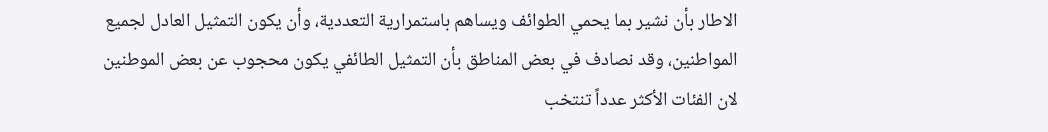الاطار بأن نشير بما يحمي الطوائف ويساهم باستمرارية التعددية، وأن يكون التمثيل العادل لجميع المواطنين، وقد نصادف في بعض المناطق بأن التمثيل الطائفي يكون محجوب عن بعض الموطنين لان الفئات الأكثر عدداً تنتخب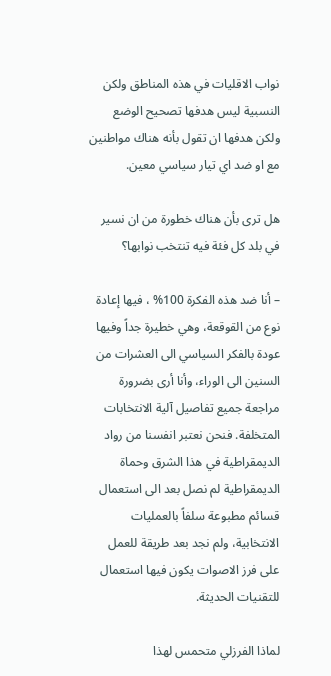نواب الاقليات في هذه المناطق ولكن النسبية ليس هدفها تصحيح الوضع ولكن هدفها ان تقول بأنه هناك مواطنين مع او ضد اي تيار سياسي معين.

هل ترى بأن هناك خطورة من ان نسير في بلد كل فئة فيه تنتخب نوابها؟

– أنا ضد هذه الفكرة 100% ، فيها إعادة نوع من القوقعة، وهي خطيرة جداً وفيها عودة بالفكر السياسي الى العشرات من السنين الى الوراء، وأنا أرى بضرورة مراجعة جميع تفاصيل آلية الانتخابات المتخلفة. فنحن نعتبر انفسنا من رواد الديمقراطية في هذا الشرق وحماة الديمقراطية لم نصل بعد الى استعمال قسائم مطبوعة سلفاً بالعمليات الانتخابية، ولم نجد بعد طريقة للعمل على فرز الاصوات يكون فيها استعمال للتقنيات الحديثة.

لماذا الفرزلي متحمس لهذا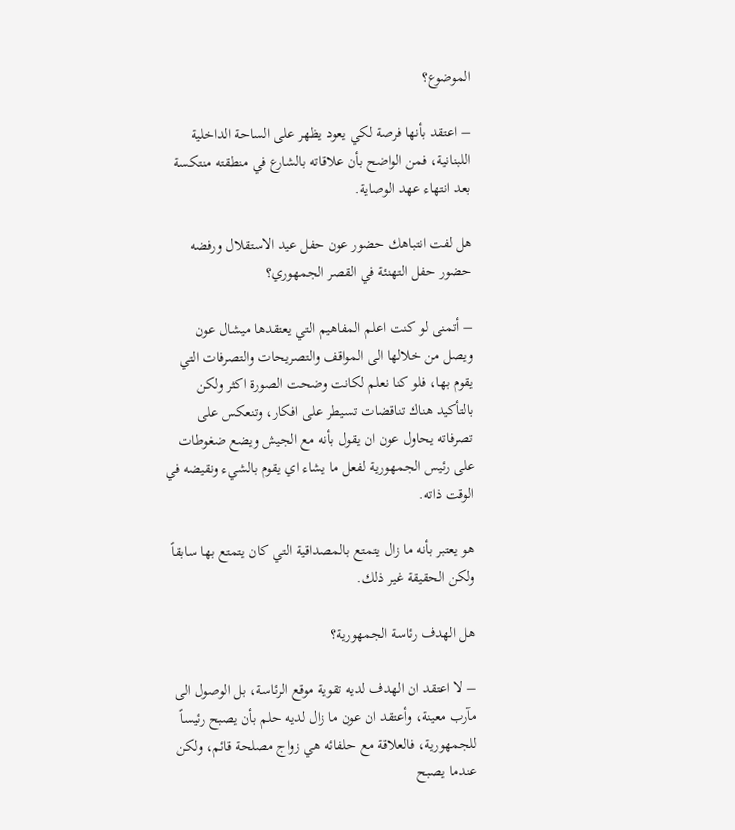الموضوع؟

– اعتقد بأنها فرصة لكي يعود يظهر على الساحة الداخلية اللبنانية، فمن الواضح بأن علاقاته بالشارع في منطقته منتكسة بعد انتهاء عهد الوصاية.

هل لفت انتباهك حضور عون حفل عيد الاستقلال ورفضه حضور حفل التهنئة في القصر الجمهوري؟

– أتمنى لو كنت اعلم المفاهيم التي يعتقدها ميشال عون ويصل من خلالها الى المواقف والتصريحات والتصرفات التي يقوم بها، فلو كنا نعلم لكانت وضحت الصورة اكثر ولكن بالتأكيد هناك تناقضات تسيطر على افكار، وتنعكس على تصرفاته يحاول عون ان يقول بأنه مع الجيش ويضع ضغوطات على رئيس الجمهورية لفعل ما يشاء اي يقوم بالشيء ونقيضه في الوقت ذاته.

هو يعتبر بأنه ما زال يتمتع بالمصداقية التي كان يتمتع بها سابقاً ولكن الحقيقة غير ذلك.

هل الهدف رئاسة الجمهورية؟

– لا اعتقد ان الهدف لديه تقوية موقع الرئاسة، بل الوصول الى مآرب معينة، وأعتقد ان عون ما زال لديه حلم بأن يصبح رئيساً للجمهورية، فالعلاقة مع حلفائه هي زواج مصلحة قائم، ولكن عندما يصبح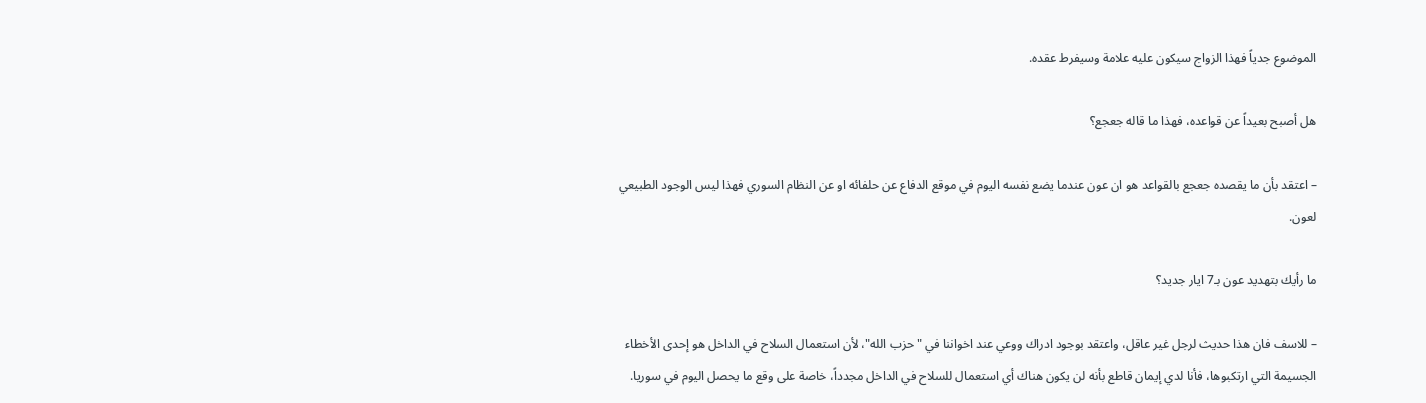الموضوع جدياً فهذا الزواج سيكون عليه علامة وسيفرط عقده.

هل أصبح بعيداً عن قواعده، فهذا ما قاله جعجع؟

– اعتقد بأن ما يقصده جعجع بالقواعد هو ان عون عندما يضع نفسه اليوم في موقع الدفاع عن حلفائه او عن النظام السوري فهذا ليس الوجود الطبيعي لعون.

ما رأيك بتهديد عون بـ7 ايار جديد؟

– للاسف فان هذا حديث لرجل غير عاقل، واعتقد بوجود ادراك ووعي عند اخواننا في "حزب الله"، لأن استعمال السلاح في الداخل هو إحدى الأخطاء الجسيمة التي ارتكبوها، فأنا لدي إيمان قاطع بأنه لن يكون هناك أي استعمال للسلاح في الداخل مجدداً، خاصة على وقع ما يحصل اليوم في سوريا.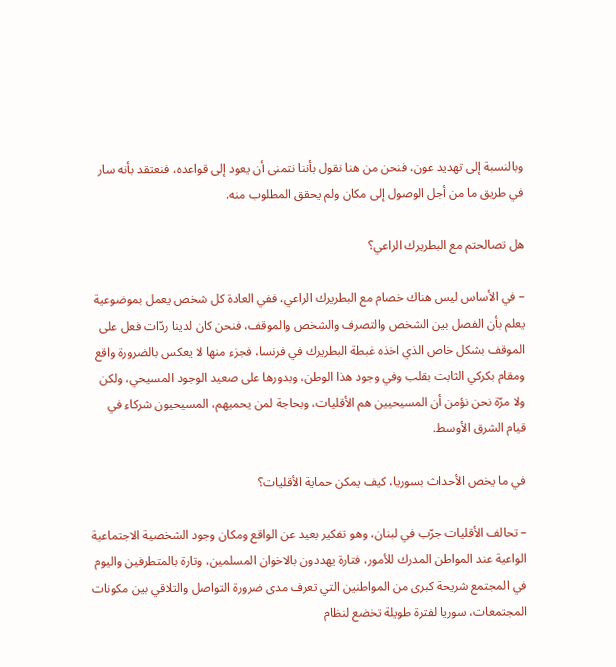وبالنسبة إلى تهديد عون، فنحن من هنا نقول بأننا نتمنى أن يعود إلى قواعده، فنعتقد بأنه سار في طريق ما من أجل الوصول إلى مكان ولم يحقق المطلوب منه.

هل تصالحتم مع البطريرك الراعي؟

– في الأساس ليس هناك خصام مع البطريرك الراعي، ففي العادة كل شخص يعمل بموضوعية يعلم بأن الفصل بين الشخص والتصرف والشخص والموقف، فنحن كان لدينا ردّات فعل على الموقف بشكل خاص الذي اخذه غبطة البطريرك في فرنسا، فجزء منها لا يعكس بالضرورة واقع ومقام بكركي الثابت بقلب وفي وجود هذا الوطن، وبدورها على صعيد الوجود المسيحي، ولكن ولا مرّة نحن نؤمن أن المسيحيين هم الأقليات، وبحاجة لمن يحميهم، المسيحيون شركاء في قيام الشرق الأوسط.

في ما يخص الأحداث بسوريا، كيف يمكن حماية الأقليات؟

– تحالف الأقليات جرّب في لبنان، وهو تفكير بعيد عن الواقع ومكان وجود الشخصية الاجتماعية الواعية عند المواطن المدرك للأمور، فتارة يهددون بالاخوان المسلمين، وتارة بالمتطرفين واليوم في المجتمع شريحة كبرى من المواطنين التي تعرف مدى ضرورة التواصل والتلاقي بين مكونات المجتمعات، سوريا لفترة طويلة تخضع لنظام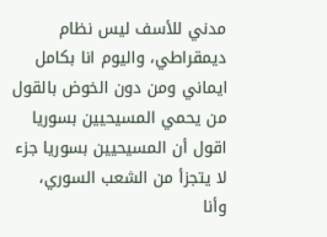مدني للأسف ليس نظام ديمقراطي، واليوم انا بكامل ايماني ومن دون الخوض بالقول من يحمي المسيحيين بسوريا اقول أن المسيحيين بسوريا جزء لا يتجزأ من الشعب السوري، وأنا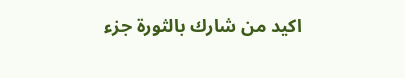اكيد من شارك بالثورة جزء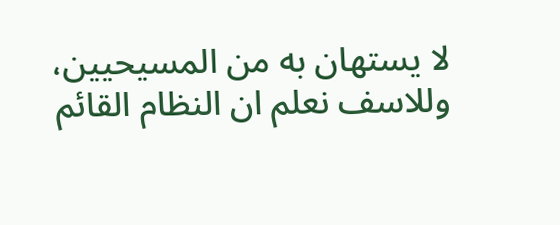لا يستهان به من المسيحيين، وللاسف نعلم ان النظام القائم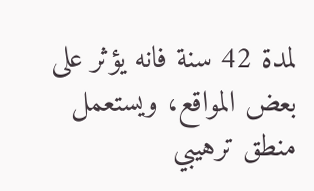لمدة 42 سنة فانه يؤثر على بعض المواقع، ويستعمل منطق ترهيبي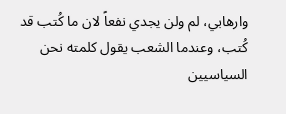وارهابي، لم ولن يجدي نفعاً لان ما كُتب قد كُتب، وعندما الشعب يقول كلمته نحن السياسيين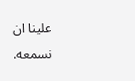علينا ان نسمعه.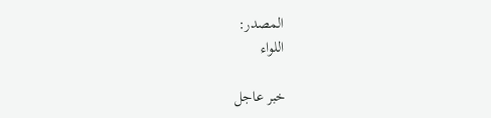المصدر:
اللواء

خبر عاجل